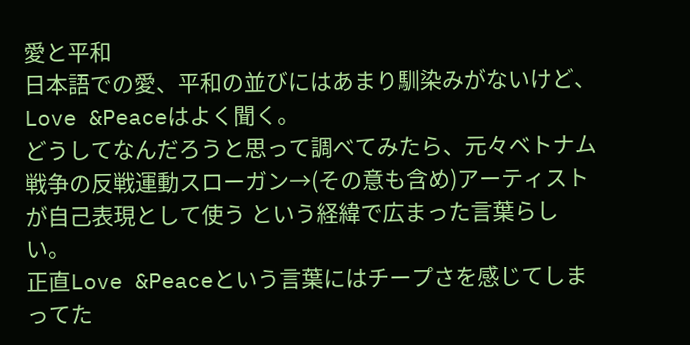愛と平和
日本語での愛、平和の並びにはあまり馴染みがないけど、Love &Peaceはよく聞く。
どうしてなんだろうと思って調べてみたら、元々ベトナム戦争の反戦運動スローガン→(その意も含め)アーティストが自己表現として使う という経緯で広まった言葉らしい。
正直Love &Peaceという言葉にはチープさを感じてしまってた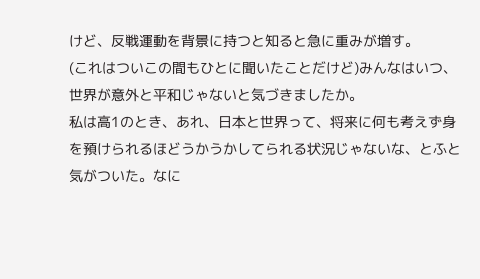けど、反戦運動を背景に持つと知ると急に重みが増す。
(これはついこの間もひとに聞いたことだけど)みんなはいつ、世界が意外と平和じゃないと気づきましたか。
私は高1のとき、あれ、日本と世界って、将来に何も考えず身を預けられるほどうかうかしてられる状況じゃないな、とふと気がついた。なに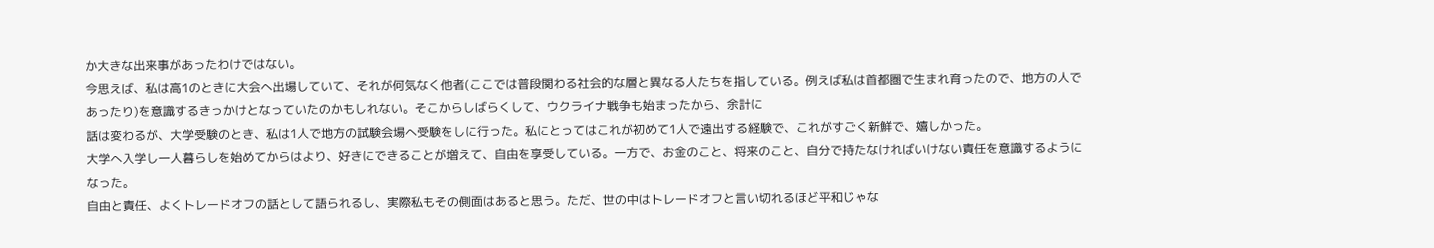か大きな出来事があったわけではない。
今思えば、私は高1のときに大会へ出場していて、それが何気なく他者(ここでは普段関わる社会的な層と異なる人たちを指している。例えば私は首都圏で生まれ育ったので、地方の人であったり)を意識するきっかけとなっていたのかもしれない。そこからしばらくして、ウクライナ戦争も始まったから、余計に
話は変わるが、大学受験のとき、私は1人で地方の試験会場へ受験をしに行った。私にとってはこれが初めて1人で遠出する経験で、これがすごく新鮮で、嬉しかった。
大学へ入学し一人暮らしを始めてからはより、好きにできることが増えて、自由を享受している。一方で、お金のこと、将来のこと、自分で持たなければいけない責任を意識するようになった。
自由と責任、よくトレードオフの話として語られるし、実際私もその側面はあると思う。ただ、世の中はトレードオフと言い切れるほど平和じゃな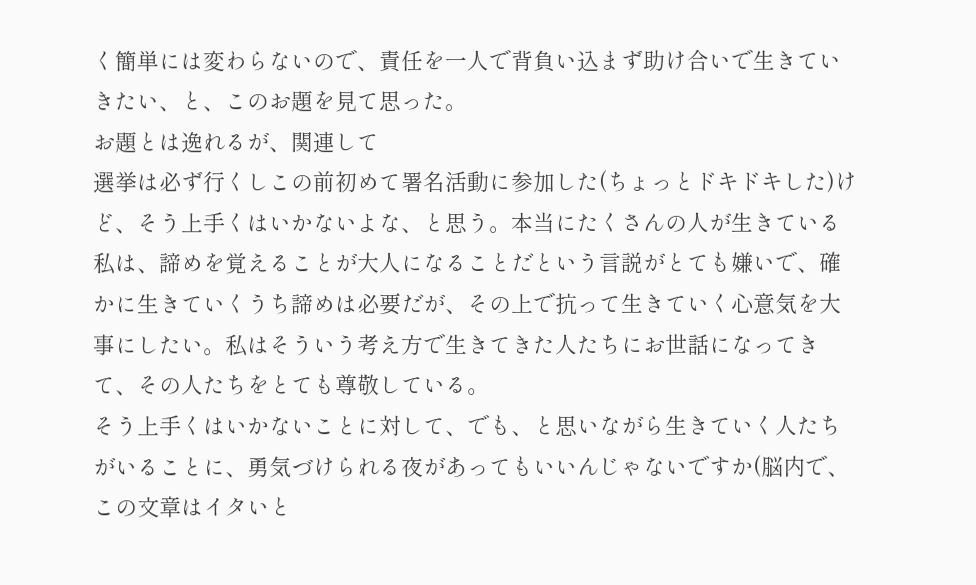く簡単には変わらないので、責任を一人で背負い込まず助け合いで生きていきたい、と、このお題を見て思った。
お題とは逸れるが、関連して
選挙は必ず行くしこの前初めて署名活動に参加した(ちょっとドキドキした)けど、そう上手くはいかないよな、と思う。本当にたくさんの人が生きている
私は、諦めを覚えることが大人になることだという言説がとても嫌いで、確かに生きていくうち諦めは必要だが、その上で抗って生きていく心意気を大事にしたい。私はそういう考え方で生きてきた人たちにお世話になってきて、その人たちをとても尊敬している。
そう上手くはいかないことに対して、でも、と思いながら生きていく人たちがいることに、勇気づけられる夜があってもいいんじゃないですか(脳内で、この文章はイタいと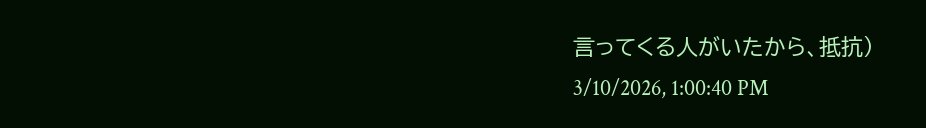言ってくる人がいたから、抵抗)
3/10/2026, 1:00:40 PM